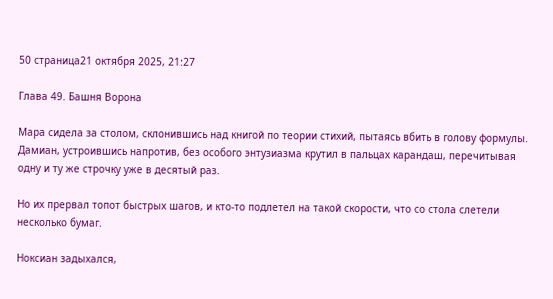50 страница21 октября 2025, 21:27

Глава 49. Башня Ворона

Мара сидела за столом, склонившись над книгой по теории стихий, пытаясь вбить в голову формулы. Дамиан, устроившись напротив, без особого энтузиазма крутил в пальцах карандаш, перечитывая одну и ту же строчку уже в десятый раз.

Но их прервал топот быстрых шагов, и кто-то подлетел на такой скорости, что со стола слетели несколько бумаг.

Ноксиан задыхался,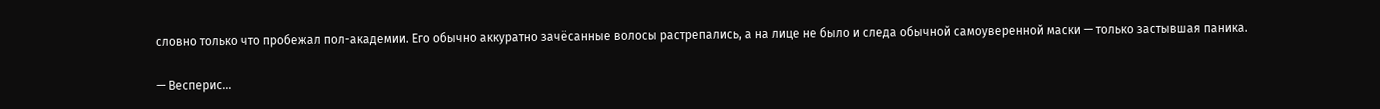словно только что пробежал пол-академии. Его обычно аккуратно зачёсанные волосы растрепались, а на лице не было и следа обычной самоуверенной маски — только застывшая паника.

— Весперис...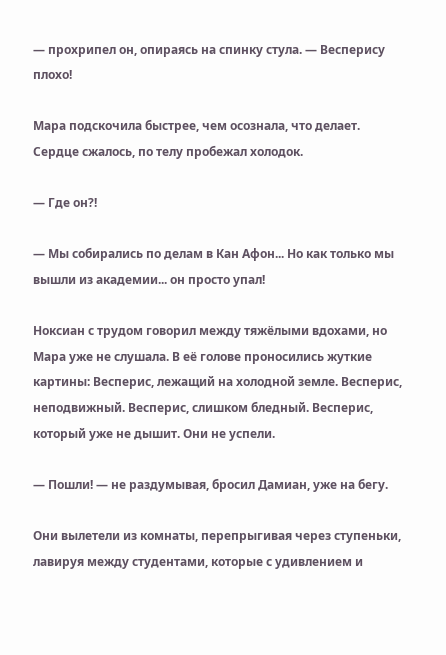— прохрипел он, опираясь на спинку стула. — Весперису плохо!

Мара подскочила быстрее, чем осознала, что делает. Сердце сжалось, по телу пробежал холодок.

— Где он?!

— Мы собирались по делам в Кан Афон... Но как только мы вышли из академии... он просто упал!

Ноксиан с трудом говорил между тяжёлыми вдохами, но Мара уже не слушала. В её голове проносились жуткие картины: Весперис, лежащий на холодной земле. Весперис, неподвижный. Весперис, слишком бледный. Весперис, который уже не дышит. Они не успели.

— Пошли! — не раздумывая, бросил Дамиан, уже на бегу.

Они вылетели из комнаты, перепрыгивая через ступеньки, лавируя между студентами, которые с удивлением и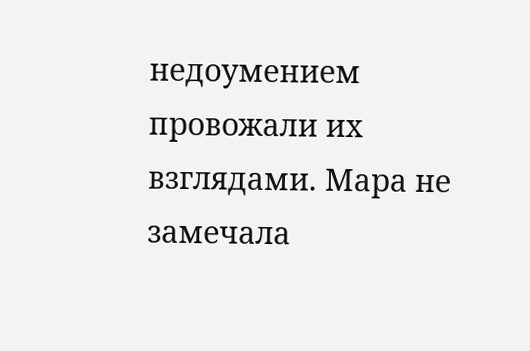недоумением провожали их взглядами. Мара не замечала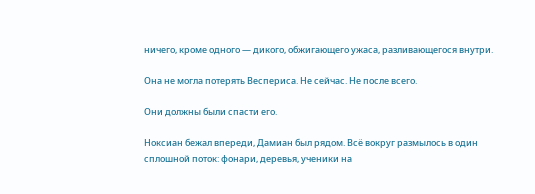ничего, кроме одного — дикого, обжигающего ужаса, разливающегося внутри.

Она не могла потерять Веспериса. Не сейчас. Не после всего.

Они должны были спасти его.

Ноксиан бежал впереди, Дамиан был рядом. Всё вокруг размылось в один сплошной поток: фонари, деревья, ученики на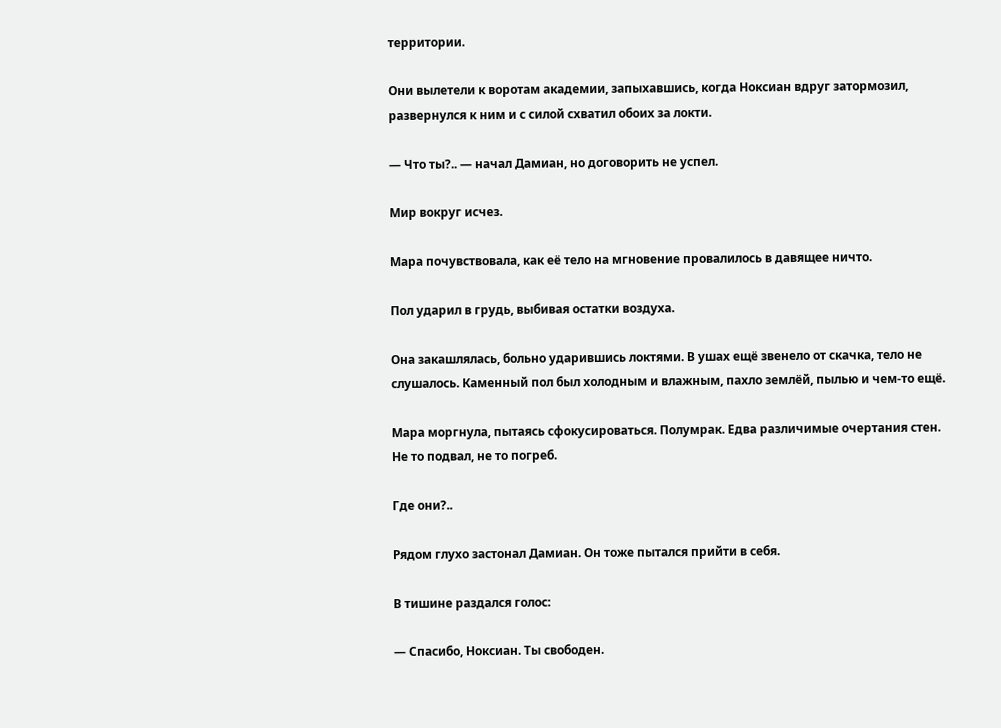территории.

Они вылетели к воротам академии, запыхавшись, когда Ноксиан вдруг затормозил, развернулся к ним и с силой схватил обоих за локти.

— Что ты?.. — начал Дамиан, но договорить не успел.

Мир вокруг исчез.

Мара почувствовала, как её тело на мгновение провалилось в давящее ничто.

Пол ударил в грудь, выбивая остатки воздуха.

Она закашлялась, больно ударившись локтями. В ушах ещё звенело от скачка, тело не слушалось. Каменный пол был холодным и влажным, пахло землёй, пылью и чем-то ещё.

Мара моргнула, пытаясь сфокусироваться. Полумрак. Едва различимые очертания стен. Не то подвал, не то погреб.

Где они?..

Рядом глухо застонал Дамиан. Он тоже пытался прийти в себя.

В тишине раздался голос:

— Спасибо, Ноксиан. Ты свободен.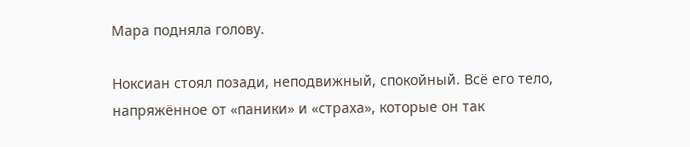Мара подняла голову.

Ноксиан стоял позади, неподвижный, спокойный. Всё его тело, напряжённое от «паники» и «страха», которые он так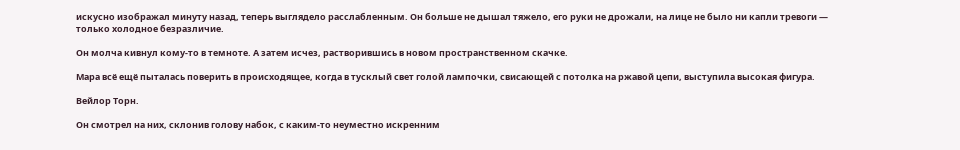искусно изображал минуту назад, теперь выглядело расслабленным. Он больше не дышал тяжело, его руки не дрожали, на лице не было ни капли тревоги — только холодное безразличие.

Он молча кивнул кому-то в темноте. А затем исчез, растворившись в новом пространственном скачке.

Мара всё ещё пыталась поверить в происходящее, когда в тусклый свет голой лампочки, свисающей с потолка на ржавой цепи, выступила высокая фигура.

Вейлор Торн.

Он смотрел на них, склонив голову набок, с каким-то неуместно искренним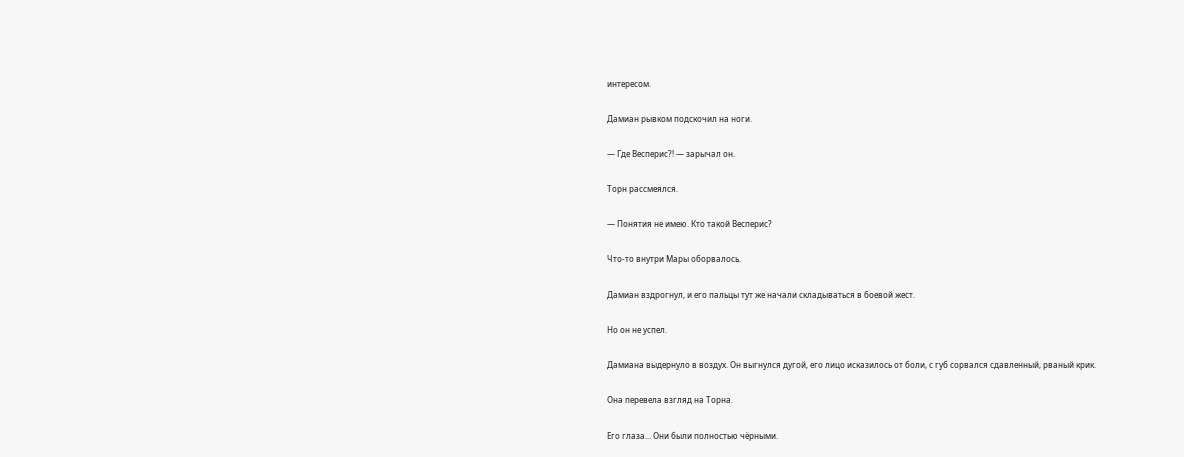интересом.

Дамиан рывком подскочил на ноги.

— Где Весперис?! — зарычал он.

Торн рассмеялся.

— Понятия не имею. Кто такой Весперис?

Что-то внутри Мары оборвалось.

Дамиан вздрогнул, и его пальцы тут же начали складываться в боевой жест.

Но он не успел.

Дамиана выдернуло в воздух. Он выгнулся дугой, его лицо исказилось от боли, с губ сорвался сдавленный, рваный крик.

Она перевела взгляд на Торна.

Его глаза... Они были полностью чёрными.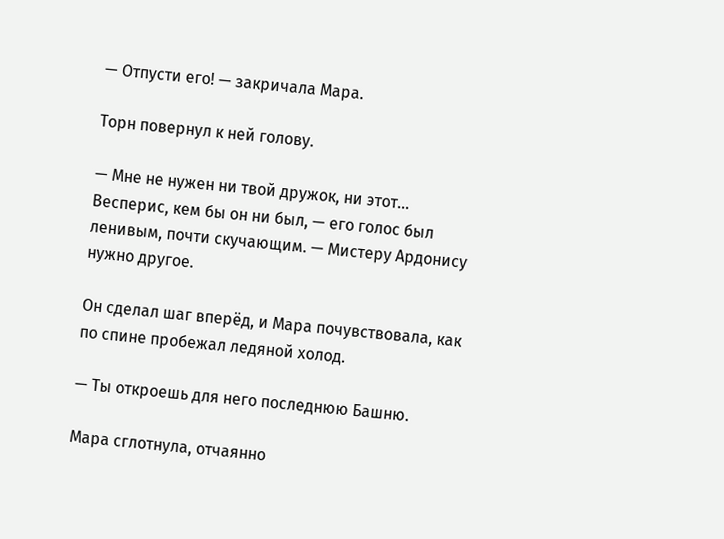— Отпусти его! — закричала Мара.

Торн повернул к ней голову.

— Мне не нужен ни твой дружок, ни этот... Весперис, кем бы он ни был, — его голос был ленивым, почти скучающим. — Мистеру Ардонису нужно другое.

Он сделал шаг вперёд, и Мара почувствовала, как по спине пробежал ледяной холод.

— Ты откроешь для него последнюю Башню.

Мара сглотнула, отчаянно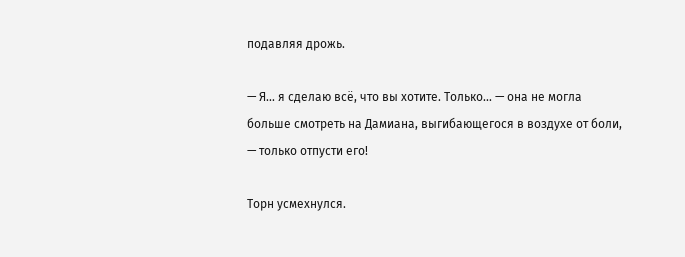подавляя дрожь.

— Я... я сделаю всё, что вы хотите. Только... — она не могла больше смотреть на Дамиана, выгибающегося в воздухе от боли, — только отпусти его!

Торн усмехнулся.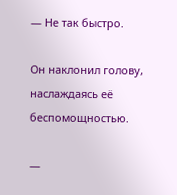— Не так быстро.

Он наклонил голову, наслаждаясь её беспомощностью.

—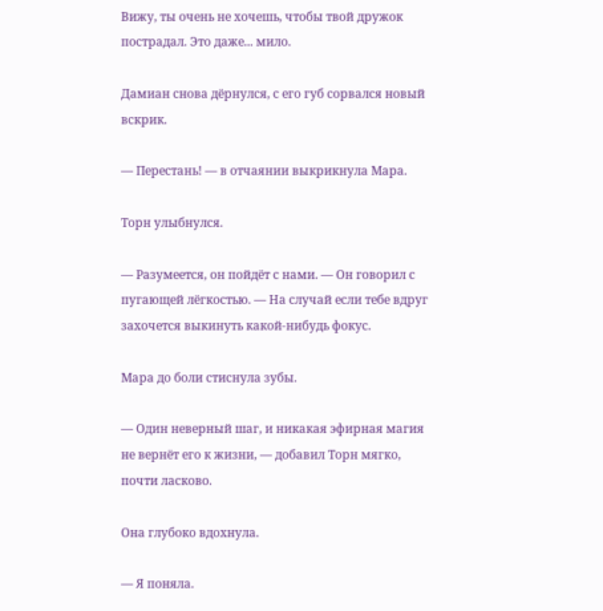Вижу, ты очень не хочешь, чтобы твой дружок пострадал. Это даже... мило.

Дамиан снова дёрнулся, с его губ сорвался новый вскрик.

— Перестань! — в отчаянии выкрикнула Мара.

Торн улыбнулся.

— Разумеется, он пойдёт с нами. — Он говорил с пугающей лёгкостью. — На случай если тебе вдруг захочется выкинуть какой-нибудь фокус.

Мара до боли стиснула зубы.

— Один неверный шаг, и никакая эфирная магия не вернёт его к жизни, — добавил Торн мягко, почти ласково.

Она глубоко вдохнула.

— Я поняла.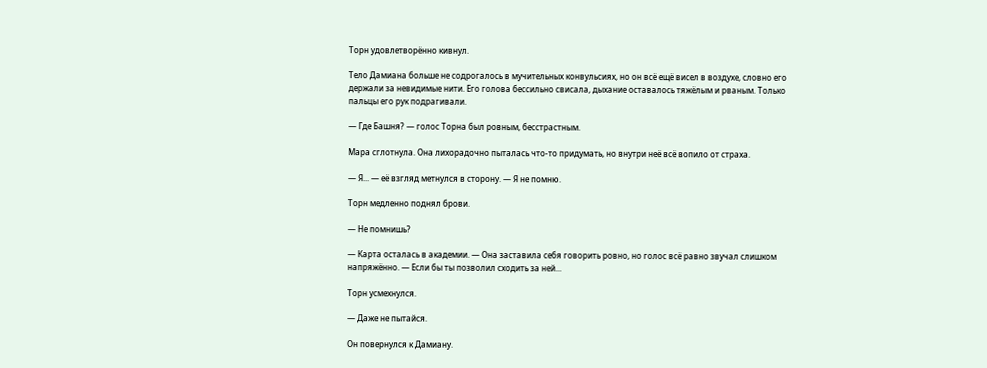Торн удовлетворённо кивнул.

Тело Дамиана больше не содрогалось в мучительных конвульсиях, но он всё ещё висел в воздухе, словно его держали за невидимые нити. Его голова бессильно свисала, дыхание оставалось тяжёлым и рваным. Только пальцы его рук подрагивали.

— Где Башня? — голос Торна был ровным, бесстрастным.

Мара сглотнула. Она лихорадочно пыталась что-то придумать, но внутри неё всё вопило от страха.

— Я... — её взгляд метнулся в сторону. — Я не помню.

Торн медленно поднял брови.

— Не помнишь?

— Карта осталась в академии. — Она заставила себя говорить ровно, но голос всё равно звучал слишком напряжённо. — Если бы ты позволил сходить за ней...

Торн усмехнулся.

— Даже не пытайся.

Он повернулся к Дамиану.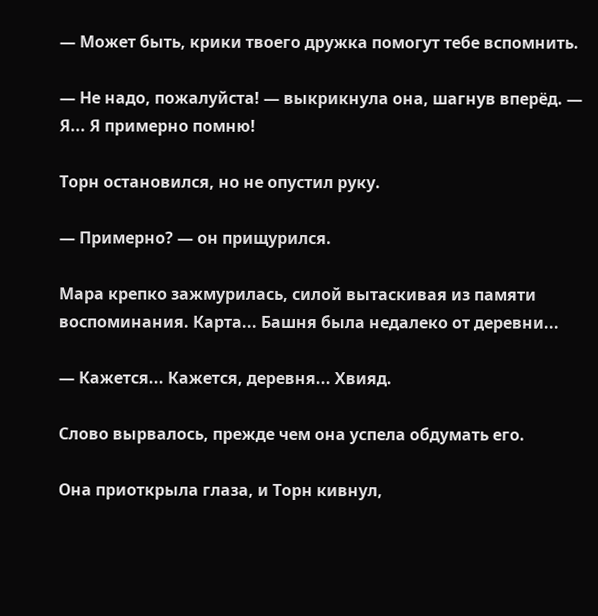— Может быть, крики твоего дружка помогут тебе вспомнить.

— Не надо, пожалуйста! — выкрикнула она, шагнув вперёд. — Я... Я примерно помню!

Торн остановился, но не опустил руку.

— Примерно? — он прищурился.

Мара крепко зажмурилась, силой вытаскивая из памяти воспоминания. Карта... Башня была недалеко от деревни...

— Кажется... Кажется, деревня... Хвияд.

Слово вырвалось, прежде чем она успела обдумать его.

Она приоткрыла глаза, и Торн кивнул,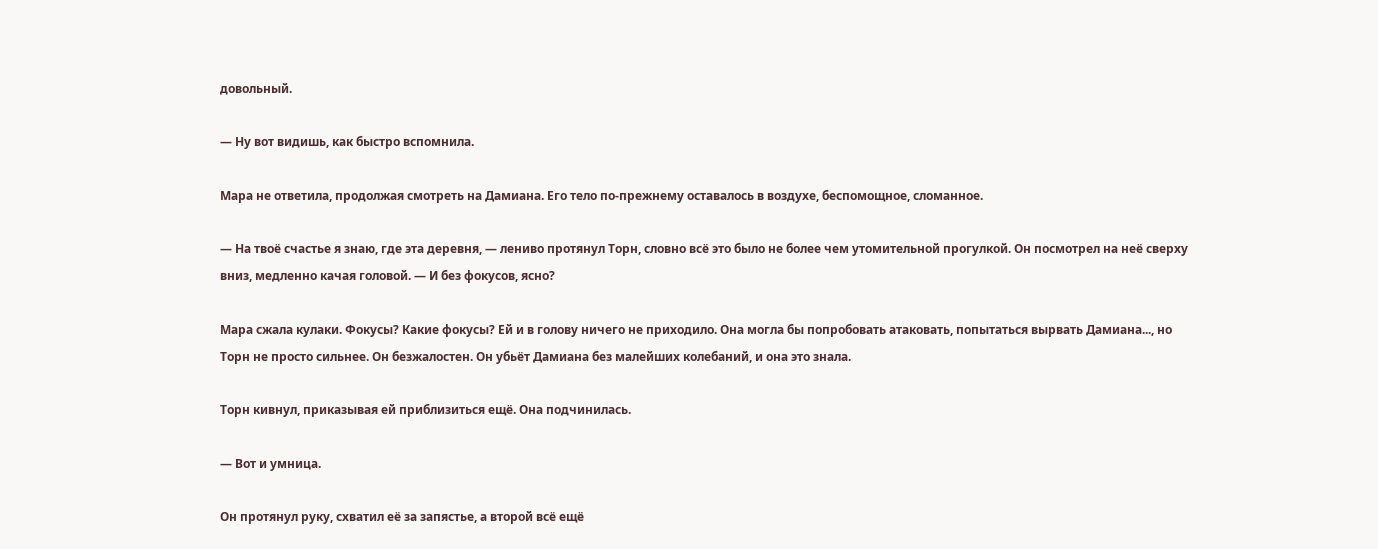довольный.

— Ну вот видишь, как быстро вспомнила.

Мара не ответила, продолжая смотреть на Дамиана. Его тело по-прежнему оставалось в воздухе, беспомощное, сломанное.

— На твоё счастье я знаю, где эта деревня, — лениво протянул Торн, словно всё это было не более чем утомительной прогулкой. Он посмотрел на неё сверху вниз, медленно качая головой. — И без фокусов, ясно?

Мара сжала кулаки. Фокусы? Какие фокусы? Ей и в голову ничего не приходило. Она могла бы попробовать атаковать, попытаться вырвать Дамиана..., но Торн не просто сильнее. Он безжалостен. Он убьёт Дамиана без малейших колебаний, и она это знала.

Торн кивнул, приказывая ей приблизиться ещё. Она подчинилась.

— Вот и умница.

Он протянул руку, схватил её за запястье, а второй всё ещё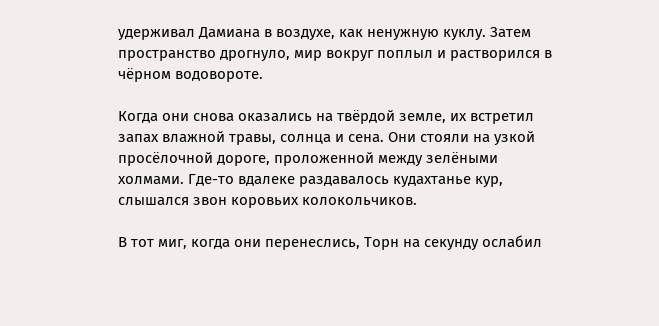удерживал Дамиана в воздухе, как ненужную куклу. Затем пространство дрогнуло, мир вокруг поплыл и растворился в чёрном водовороте.

Когда они снова оказались на твёрдой земле, их встретил запах влажной травы, солнца и сена. Они стояли на узкой просёлочной дороге, проложенной между зелёными холмами. Где-то вдалеке раздавалось кудахтанье кур, слышался звон коровьих колокольчиков.

В тот миг, когда они перенеслись, Торн на секунду ослабил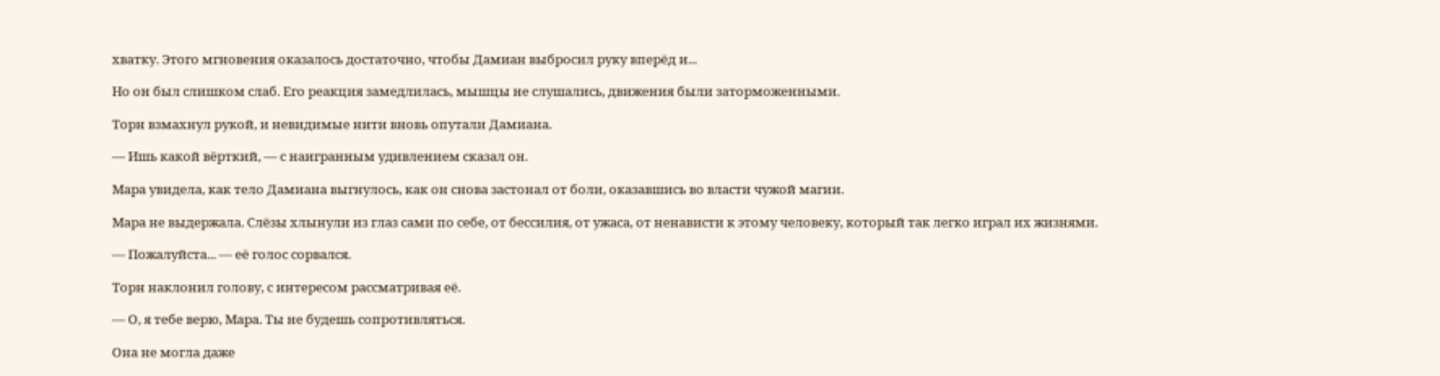хватку. Этого мгновения оказалось достаточно, чтобы Дамиан выбросил руку вперёд и...

Но он был слишком слаб. Его реакция замедлилась, мышцы не слушались, движения были заторможенными.

Торн взмахнул рукой, и невидимые нити вновь опутали Дамиана.

— Ишь какой вёрткий, — с наигранным удивлением сказал он.

Мара увидела, как тело Дамиана выгнулось, как он снова застонал от боли, оказавшись во власти чужой магии.

Мара не выдержала. Слёзы хлынули из глаз сами по себе, от бессилия, от ужаса, от ненависти к этому человеку, который так легко играл их жизнями.

— Пожалуйста... — её голос сорвался.

Торн наклонил голову, с интересом рассматривая её.

— О, я тебе верю, Мара. Ты не будешь сопротивляться.

Она не могла даже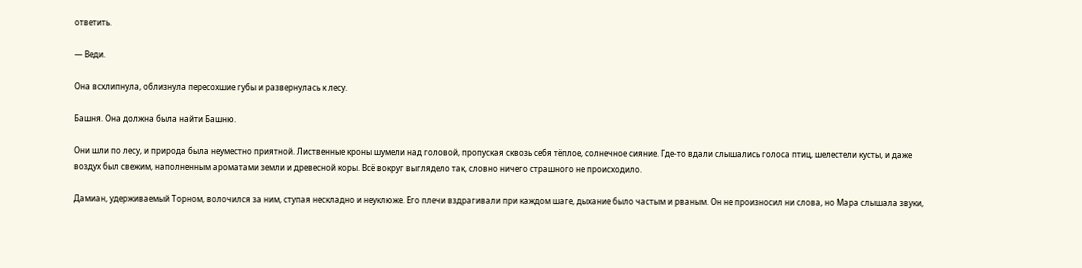ответить.

— Веди.

Она всхлипнула, облизнула пересохшие губы и развернулась к лесу.

Башня. Она должна была найти Башню.

Они шли по лесу, и природа была неуместно приятной. Лиственные кроны шумели над головой, пропуская сквозь себя тёплое, солнечное сияние. Где-то вдали слышались голоса птиц, шелестели кусты, и даже воздух был свежим, наполненным ароматами земли и древесной коры. Всё вокруг выглядело так, словно ничего страшного не происходило.

Дамиан, удерживаемый Торном, волочился за ним, ступая нескладно и неуклюже. Его плечи вздрагивали при каждом шаге, дыхание было частым и рваным. Он не произносил ни слова, но Мара слышала звуки,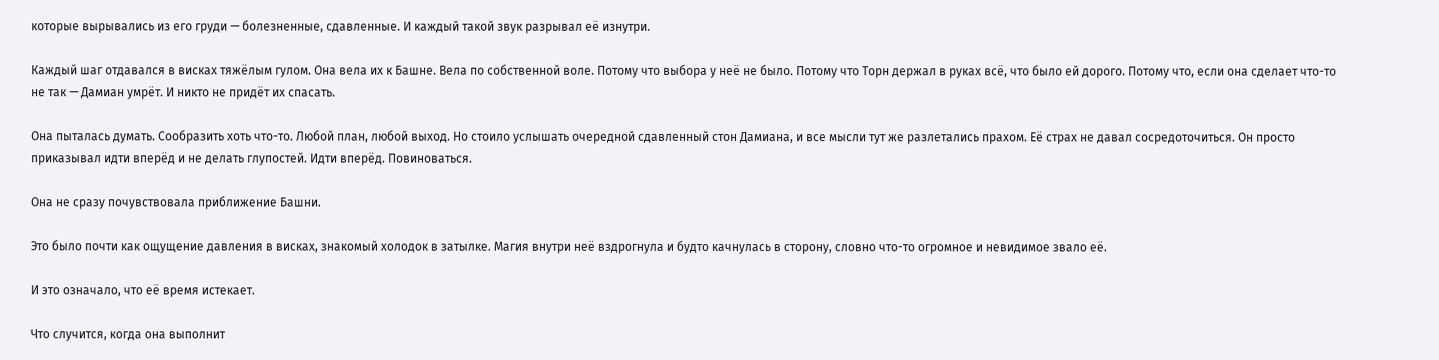которые вырывались из его груди — болезненные, сдавленные. И каждый такой звук разрывал её изнутри.

Каждый шаг отдавался в висках тяжёлым гулом. Она вела их к Башне. Вела по собственной воле. Потому что выбора у неё не было. Потому что Торн держал в руках всё, что было ей дорого. Потому что, если она сделает что-то не так — Дамиан умрёт. И никто не придёт их спасать.

Она пыталась думать. Сообразить хоть что-то. Любой план, любой выход. Но стоило услышать очередной сдавленный стон Дамиана, и все мысли тут же разлетались прахом. Её страх не давал сосредоточиться. Он просто приказывал идти вперёд и не делать глупостей. Идти вперёд. Повиноваться.

Она не сразу почувствовала приближение Башни.

Это было почти как ощущение давления в висках, знакомый холодок в затылке. Магия внутри неё вздрогнула и будто качнулась в сторону, словно что-то огромное и невидимое звало её.

И это означало, что её время истекает.

Что случится, когда она выполнит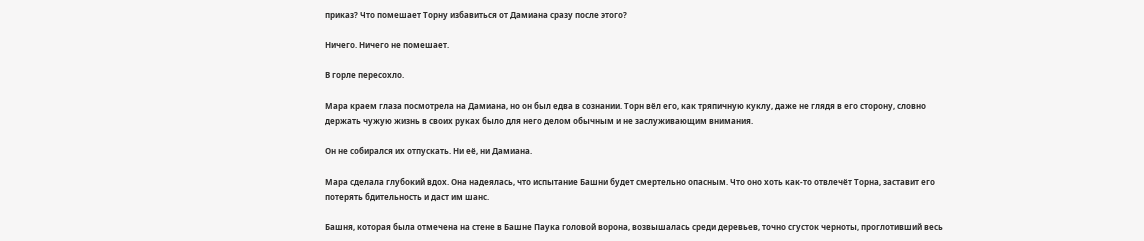приказ? Что помешает Торну избавиться от Дамиана сразу после этого?

Ничего. Ничего не помешает.

В горле пересохло.

Мара краем глаза посмотрела на Дамиана, но он был едва в сознании. Торн вёл его, как тряпичную куклу, даже не глядя в его сторону, словно держать чужую жизнь в своих руках было для него делом обычным и не заслуживающим внимания.

Он не собирался их отпускать. Ни её, ни Дамиана.

Мара сделала глубокий вдох. Она надеялась, что испытание Башни будет смертельно опасным. Что оно хоть как-то отвлечёт Торна, заставит его потерять бдительность и даст им шанс.

Башня, которая была отмечена на стене в Башне Паука головой ворона, возвышалась среди деревьев, точно сгусток черноты, проглотивший весь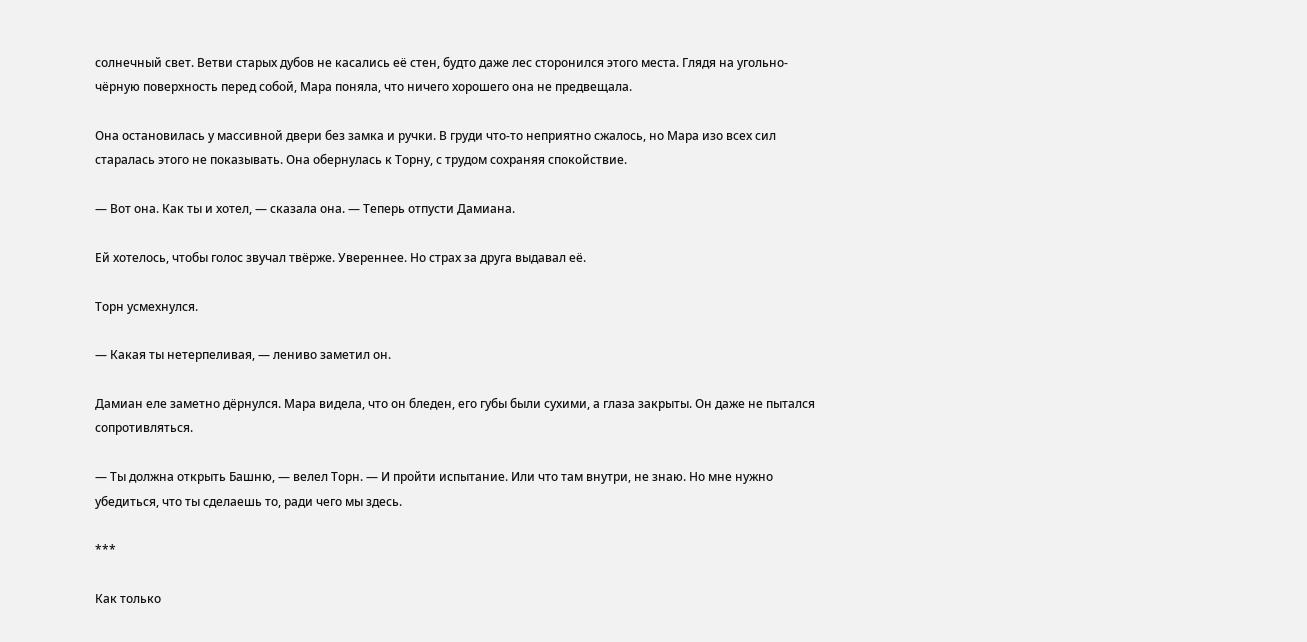солнечный свет. Ветви старых дубов не касались её стен, будто даже лес сторонился этого места. Глядя на угольно-чёрную поверхность перед собой, Мара поняла, что ничего хорошего она не предвещала.

Она остановилась у массивной двери без замка и ручки. В груди что-то неприятно сжалось, но Мара изо всех сил старалась этого не показывать. Она обернулась к Торну, с трудом сохраняя спокойствие.

— Вот она. Как ты и хотел, — сказала она. — Теперь отпусти Дамиана.

Ей хотелось, чтобы голос звучал твёрже. Увереннее. Но страх за друга выдавал её.

Торн усмехнулся.

— Какая ты нетерпеливая, — лениво заметил он.

Дамиан еле заметно дёрнулся. Мара видела, что он бледен, его губы были сухими, а глаза закрыты. Он даже не пытался сопротивляться.

— Ты должна открыть Башню, — велел Торн. — И пройти испытание. Или что там внутри, не знаю. Но мне нужно убедиться, что ты сделаешь то, ради чего мы здесь.

***

Как только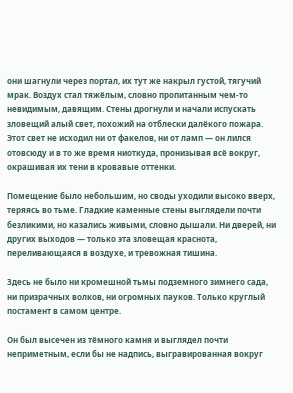они шагнули через портал, их тут же накрыл густой, тягучий мрак. Воздух стал тяжёлым, словно пропитанным чем-то невидимым, давящим. Стены дрогнули и начали испускать зловещий алый свет, похожий на отблески далёкого пожара. Этот свет не исходил ни от факелов, ни от ламп — он лился отовсюду и в то же время ниоткуда, пронизывая всё вокруг, окрашивая их тени в кровавые оттенки.

Помещение было небольшим, но своды уходили высоко вверх, теряясь во тьме. Гладкие каменные стены выглядели почти безликими, но казались живыми, словно дышали. Ни дверей, ни других выходов — только эта зловещая краснота, переливающаяся в воздухе, и тревожная тишина.

Здесь не было ни кромешной тьмы подземного зимнего сада, ни призрачных волков, ни огромных пауков. Только круглый постамент в самом центре.

Он был высечен из тёмного камня и выглядел почти неприметным, если бы не надпись, выгравированная вокруг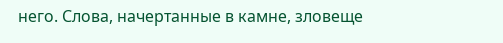него. Слова, начертанные в камне, зловеще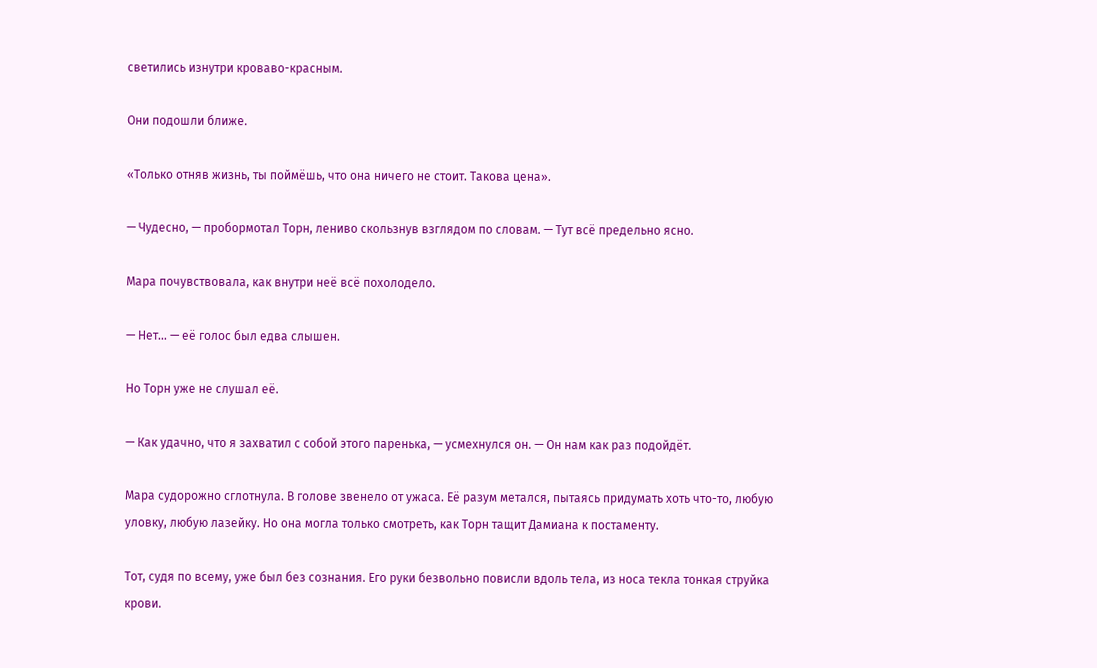светились изнутри кроваво-красным.

Они подошли ближе.

«Только отняв жизнь, ты поймёшь, что она ничего не стоит. Такова цена».

— Чудесно, — пробормотал Торн, лениво скользнув взглядом по словам. — Тут всё предельно ясно.

Мара почувствовала, как внутри неё всё похолодело.

— Нет... — её голос был едва слышен.

Но Торн уже не слушал её.

— Как удачно, что я захватил с собой этого паренька, — усмехнулся он. — Он нам как раз подойдёт.

Мара судорожно сглотнула. В голове звенело от ужаса. Её разум метался, пытаясь придумать хоть что-то, любую уловку, любую лазейку. Но она могла только смотреть, как Торн тащит Дамиана к постаменту.

Тот, судя по всему, уже был без сознания. Его руки безвольно повисли вдоль тела, из носа текла тонкая струйка крови.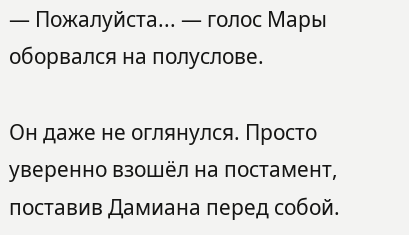— Пожалуйста... — голос Мары оборвался на полуслове.

Он даже не оглянулся. Просто уверенно взошёл на постамент, поставив Дамиана перед собой.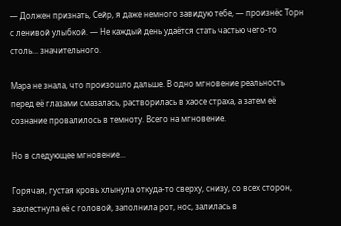— Должен признать, Сейр, я даже немного завидую тебе, — произнёс Торн с ленивой улыбкой. — Не каждый день удаётся стать частью чего-то столь... значительного.

Мара не знала, что произошло дальше. В одно мгновение реальность перед её глазами смазалась, растворилась в хаосе страха, а затем её сознание провалилось в темноту. Всего на мгновение.

Но в следующее мгновение...

Горячая, густая кровь хлынула откуда-то сверху, снизу, со всех сторон, захлестнула её с головой, заполнила рот, нос, залилась в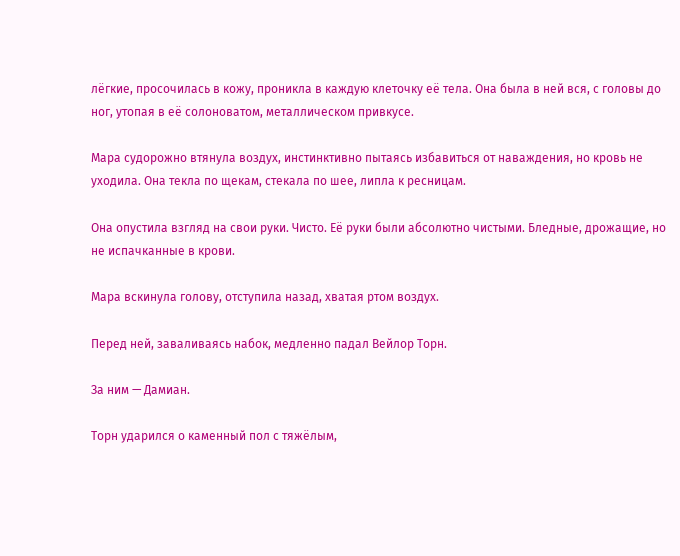лёгкие, просочилась в кожу, проникла в каждую клеточку её тела. Она была в ней вся, с головы до ног, утопая в её солоноватом, металлическом привкусе.

Мара судорожно втянула воздух, инстинктивно пытаясь избавиться от наваждения, но кровь не уходила. Она текла по щекам, стекала по шее, липла к ресницам.

Она опустила взгляд на свои руки. Чисто. Её руки были абсолютно чистыми. Бледные, дрожащие, но не испачканные в крови.

Мара вскинула голову, отступила назад, хватая ртом воздух.

Перед ней, заваливаясь набок, медленно падал Вейлор Торн.

За ним — Дамиан.

Торн ударился о каменный пол с тяжёлым,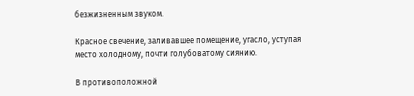безжизненным звуком.

Красное свечение, заливавшее помещение, угасло, уступая место холодному, почти голубоватому сиянию.

В противоположной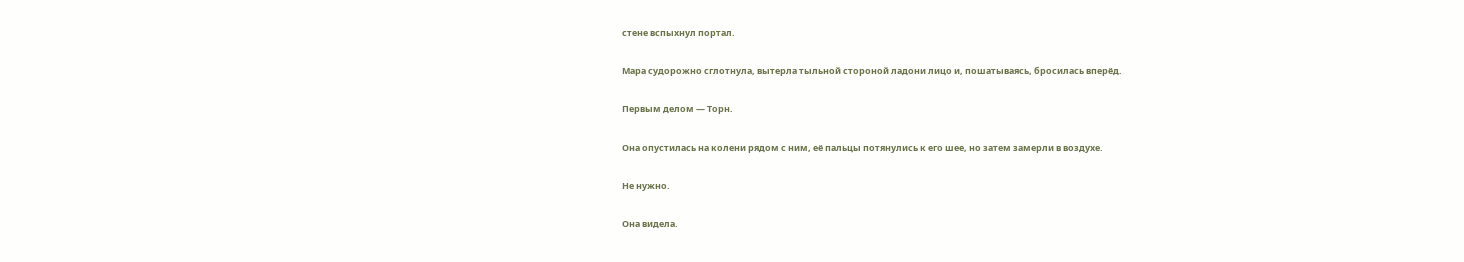стене вспыхнул портал.

Мара судорожно сглотнула, вытерла тыльной стороной ладони лицо и, пошатываясь, бросилась вперёд.

Первым делом — Торн.

Она опустилась на колени рядом с ним, её пальцы потянулись к его шее, но затем замерли в воздухе.

Не нужно.

Она видела.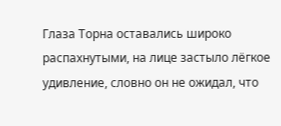Глаза Торна оставались широко распахнутыми, на лице застыло лёгкое удивление, словно он не ожидал, что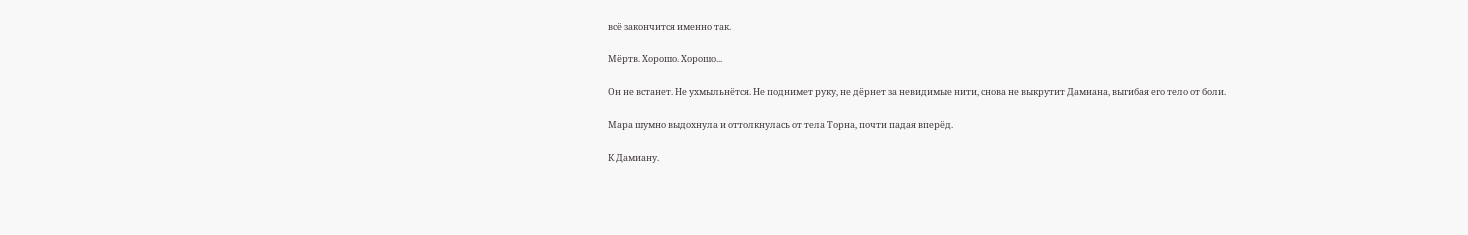всё закончится именно так.

Мёртв. Хорошо. Хорошо...

Он не встанет. Не ухмыльнётся. Не поднимет руку, не дёрнет за невидимые нити, снова не выкрутит Дамиана, выгибая его тело от боли.

Мара шумно выдохнула и оттолкнулась от тела Торна, почти падая вперёд.

К Дамиану.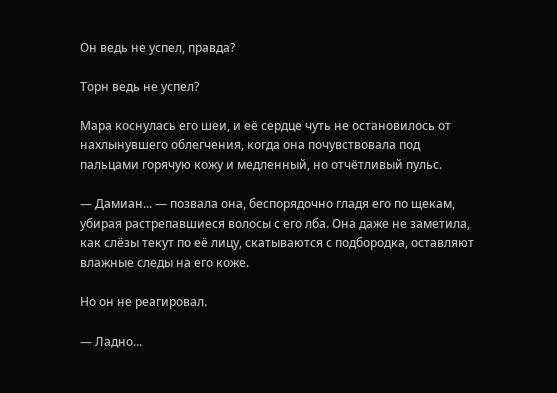Он ведь не успел, правда?

Торн ведь не успел?

Мара коснулась его шеи, и её сердце чуть не остановилось от нахлынувшего облегчения, когда она почувствовала под пальцами горячую кожу и медленный, но отчётливый пульс.

— Дамиан... — позвала она, беспорядочно гладя его по щекам, убирая растрепавшиеся волосы с его лба. Она даже не заметила, как слёзы текут по её лицу, скатываются с подбородка, оставляют влажные следы на его коже.

Но он не реагировал.

— Ладно...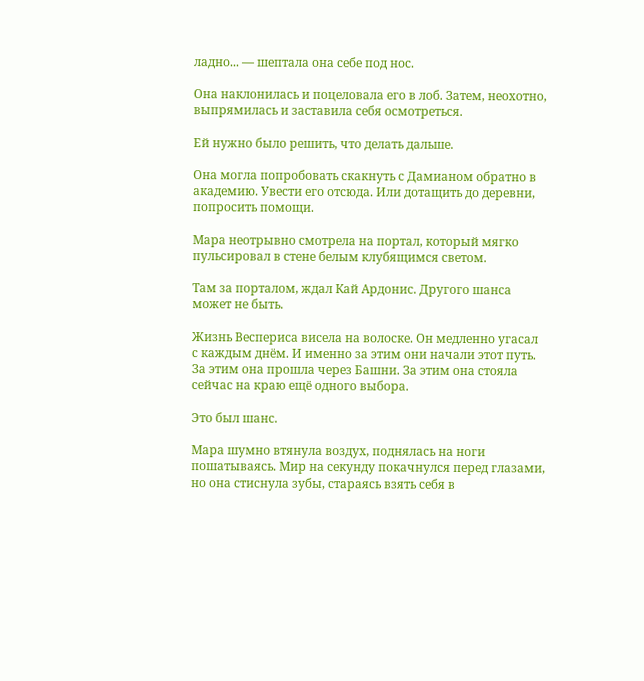ладно... — шептала она себе под нос.

Она наклонилась и поцеловала его в лоб. Затем, неохотно, выпрямилась и заставила себя осмотреться.

Ей нужно было решить, что делать дальше.

Она могла попробовать скакнуть с Дамианом обратно в академию. Увести его отсюда. Или дотащить до деревни, попросить помощи.

Мара неотрывно смотрела на портал, который мягко пульсировал в стене белым клубящимся светом.

Там за порталом, ждал Кай Ардонис. Другого шанса может не быть.

Жизнь Веспериса висела на волоске. Он медленно угасал с каждым днём. И именно за этим они начали этот путь. За этим она прошла через Башни. За этим она стояла сейчас на краю ещё одного выбора.

Это был шанс.

Мара шумно втянула воздух, поднялась на ноги пошатываясь. Мир на секунду покачнулся перед глазами, но она стиснула зубы, стараясь взять себя в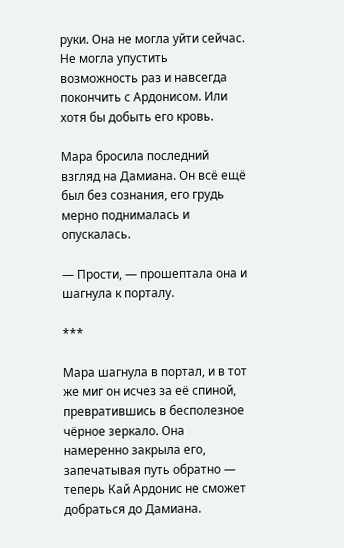руки. Она не могла уйти сейчас. Не могла упустить возможность раз и навсегда покончить с Ардонисом. Или хотя бы добыть его кровь.

Мара бросила последний взгляд на Дамиана. Он всё ещё был без сознания, его грудь мерно поднималась и опускалась.

— Прости, — прошептала она и шагнула к порталу.

***

Мара шагнула в портал, и в тот же миг он исчез за её спиной, превратившись в бесполезное чёрное зеркало. Она намеренно закрыла его, запечатывая путь обратно — теперь Кай Ардонис не сможет добраться до Дамиана.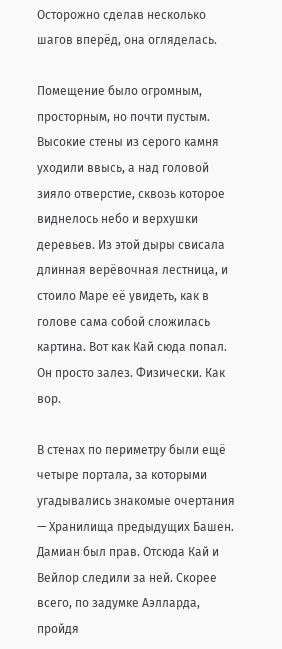Осторожно сделав несколько шагов вперёд, она огляделась.

Помещение было огромным, просторным, но почти пустым. Высокие стены из серого камня уходили ввысь, а над головой зияло отверстие, сквозь которое виднелось небо и верхушки деревьев. Из этой дыры свисала длинная верёвочная лестница, и стоило Маре её увидеть, как в голове сама собой сложилась картина. Вот как Кай сюда попал. Он просто залез. Физически. Как вор.

В стенах по периметру были ещё четыре портала, за которыми угадывались знакомые очертания — Хранилища предыдущих Башен. Дамиан был прав. Отсюда Кай и Вейлор следили за ней. Скорее всего, по задумке Аэлларда, пройдя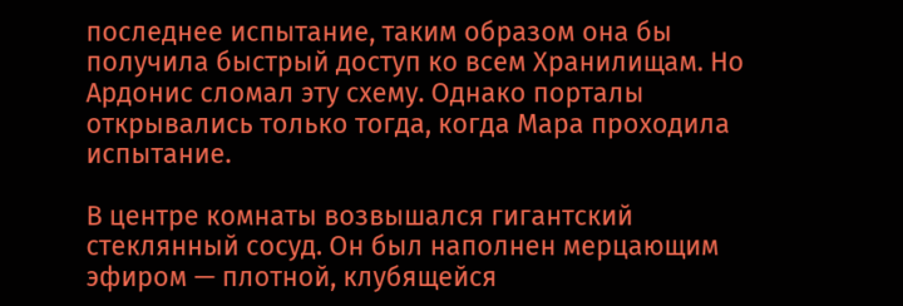последнее испытание, таким образом она бы получила быстрый доступ ко всем Хранилищам. Но Ардонис сломал эту схему. Однако порталы открывались только тогда, когда Мара проходила испытание.

В центре комнаты возвышался гигантский стеклянный сосуд. Он был наполнен мерцающим эфиром — плотной, клубящейся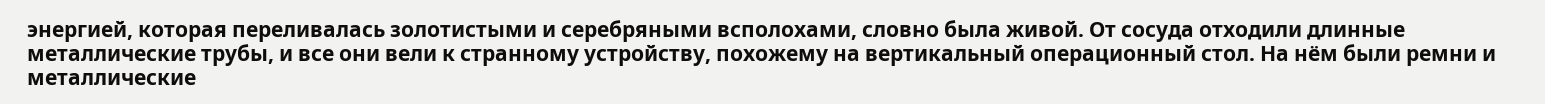энергией, которая переливалась золотистыми и серебряными всполохами, словно была живой. От сосуда отходили длинные металлические трубы, и все они вели к странному устройству, похожему на вертикальный операционный стол. На нём были ремни и металлические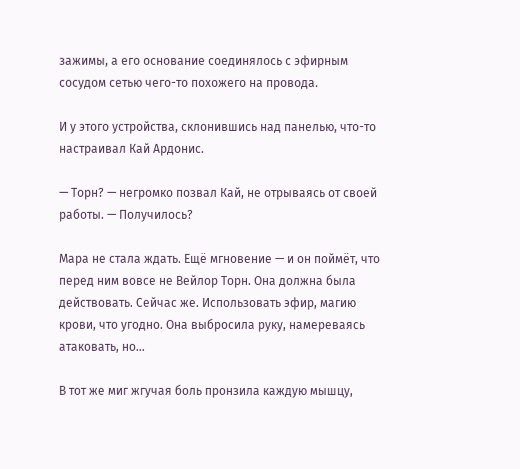зажимы, а его основание соединялось с эфирным сосудом сетью чего-то похожего на провода.

И у этого устройства, склонившись над панелью, что-то настраивал Кай Ардонис.

— Торн? — негромко позвал Кай, не отрываясь от своей работы. — Получилось?

Мара не стала ждать. Ещё мгновение — и он поймёт, что перед ним вовсе не Вейлор Торн. Она должна была действовать. Сейчас же. Использовать эфир, магию крови, что угодно. Она выбросила руку, намереваясь атаковать, но...

В тот же миг жгучая боль пронзила каждую мышцу,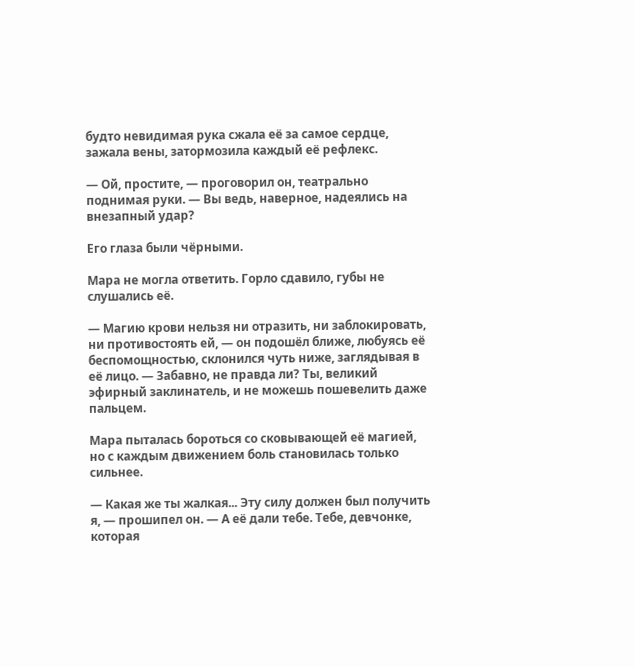будто невидимая рука сжала её за самое сердце, зажала вены, затормозила каждый её рефлекс.

— Ой, простите, — проговорил он, театрально поднимая руки. — Вы ведь, наверное, надеялись на внезапный удар?

Его глаза были чёрными.

Мара не могла ответить. Горло сдавило, губы не слушались её.

— Магию крови нельзя ни отразить, ни заблокировать, ни противостоять ей, — он подошёл ближе, любуясь её беспомощностью, склонился чуть ниже, заглядывая в её лицо. — Забавно, не правда ли? Ты, великий эфирный заклинатель, и не можешь пошевелить даже пальцем.

Мара пыталась бороться со сковывающей её магией, но с каждым движением боль становилась только сильнее.

— Какая же ты жалкая... Эту силу должен был получить я, — прошипел он. — А её дали тебе. Тебе, девчонке, которая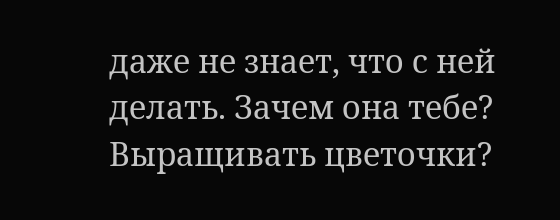даже не знает, что с ней делать. Зачем она тебе? Выращивать цветочки?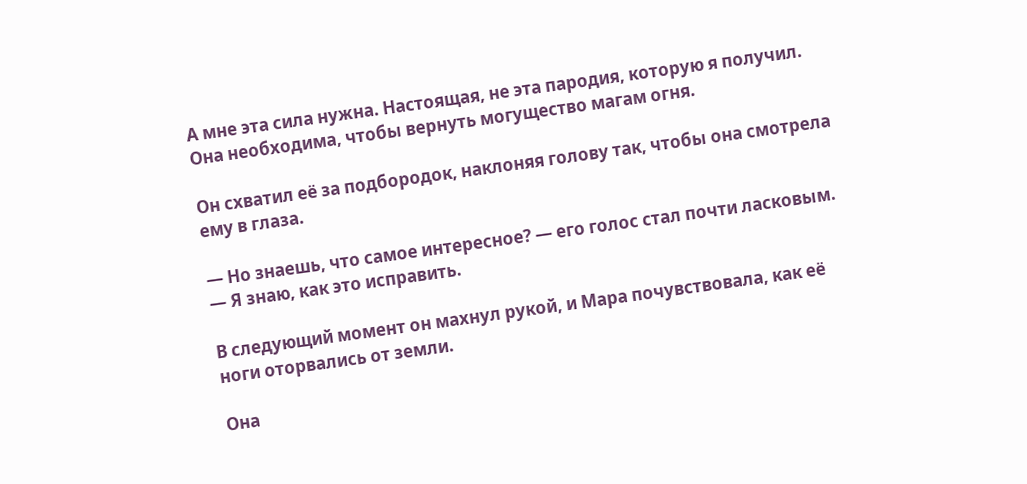А мне эта сила нужна. Настоящая, не эта пародия, которую я получил. Она необходима, чтобы вернуть могущество магам огня.

Он схватил её за подбородок, наклоняя голову так, чтобы она смотрела ему в глаза.

— Но знаешь, что самое интересное? — его голос стал почти ласковым. — Я знаю, как это исправить.

В следующий момент он махнул рукой, и Мара почувствовала, как её ноги оторвались от земли.

Она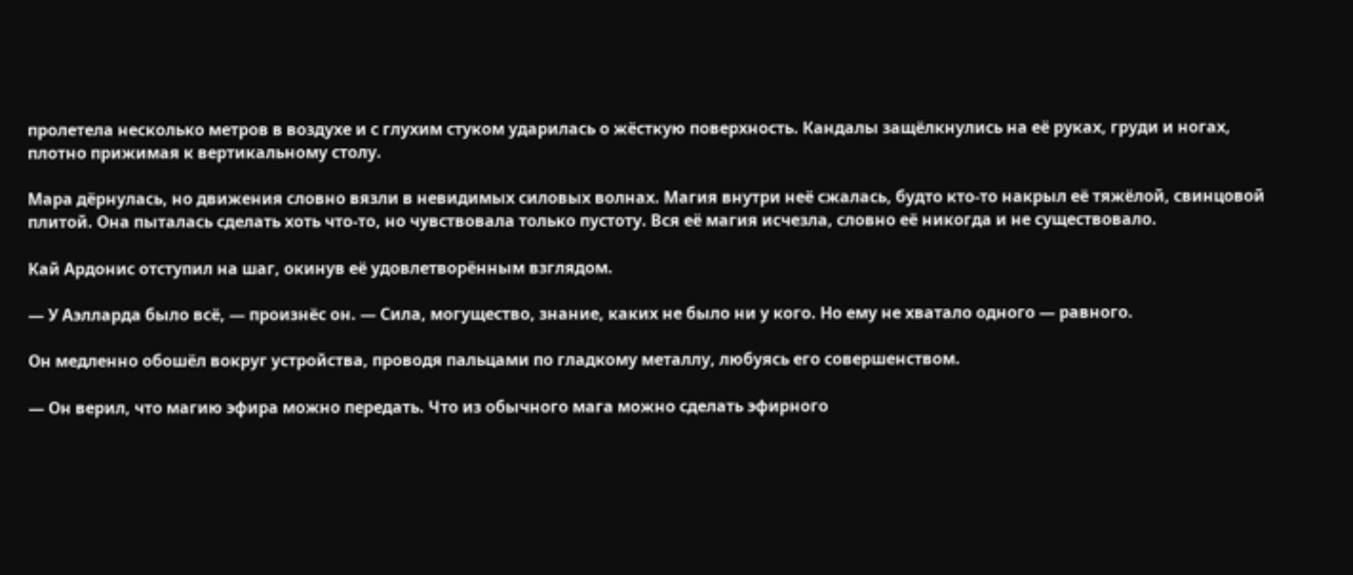пролетела несколько метров в воздухе и с глухим стуком ударилась о жёсткую поверхность. Кандалы защёлкнулись на её руках, груди и ногах, плотно прижимая к вертикальному столу.

Мара дёрнулась, но движения словно вязли в невидимых силовых волнах. Магия внутри неё сжалась, будто кто-то накрыл её тяжёлой, свинцовой плитой. Она пыталась сделать хоть что-то, но чувствовала только пустоту. Вся её магия исчезла, словно её никогда и не существовало.

Кай Ардонис отступил на шаг, окинув её удовлетворённым взглядом.

— У Аэлларда было всё, — произнёс он. — Сила, могущество, знание, каких не было ни у кого. Но ему не хватало одного — равного.

Он медленно обошёл вокруг устройства, проводя пальцами по гладкому металлу, любуясь его совершенством.

— Он верил, что магию эфира можно передать. Что из обычного мага можно сделать эфирного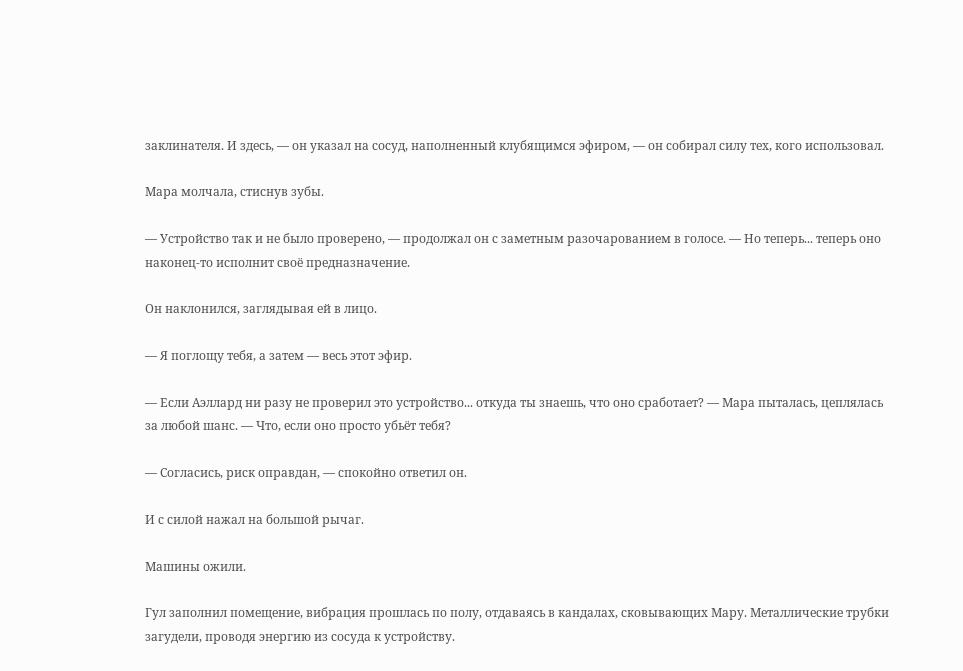заклинателя. И здесь, — он указал на сосуд, наполненный клубящимся эфиром, — он собирал силу тех, кого использовал.

Мара молчала, стиснув зубы.

— Устройство так и не было проверено, — продолжал он с заметным разочарованием в голосе. — Но теперь... теперь оно наконец-то исполнит своё предназначение.

Он наклонился, заглядывая ей в лицо.

— Я поглощу тебя, а затем — весь этот эфир.

— Если Аэллард ни разу не проверил это устройство... откуда ты знаешь, что оно сработает? — Мара пыталась, цеплялась за любой шанс. — Что, если оно просто убьёт тебя?

— Согласись, риск оправдан, — спокойно ответил он.

И с силой нажал на большой рычаг.

Машины ожили.

Гул заполнил помещение, вибрация прошлась по полу, отдаваясь в кандалах, сковывающих Мару. Металлические трубки загудели, проводя энергию из сосуда к устройству.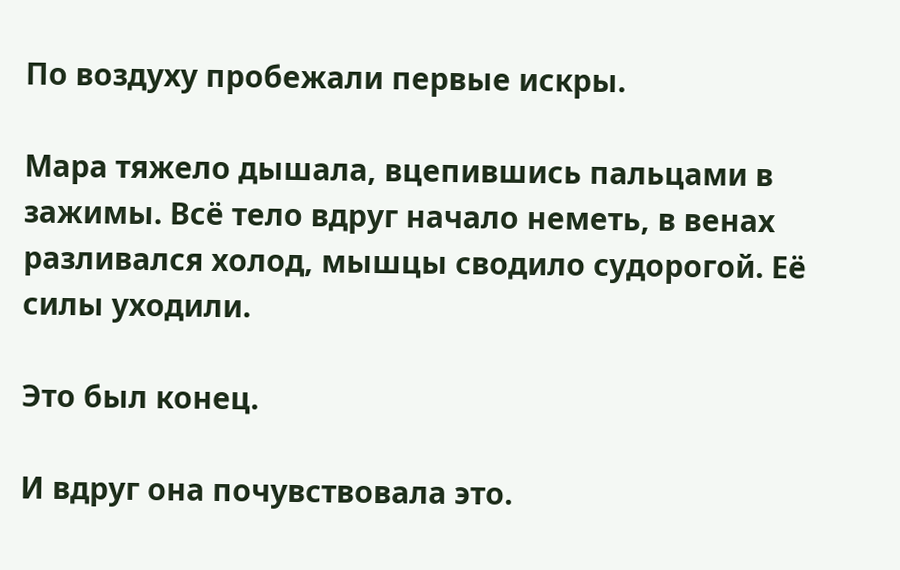По воздуху пробежали первые искры.

Мара тяжело дышала, вцепившись пальцами в зажимы. Всё тело вдруг начало неметь, в венах разливался холод, мышцы сводило судорогой. Её силы уходили.

Это был конец.

И вдруг она почувствовала это.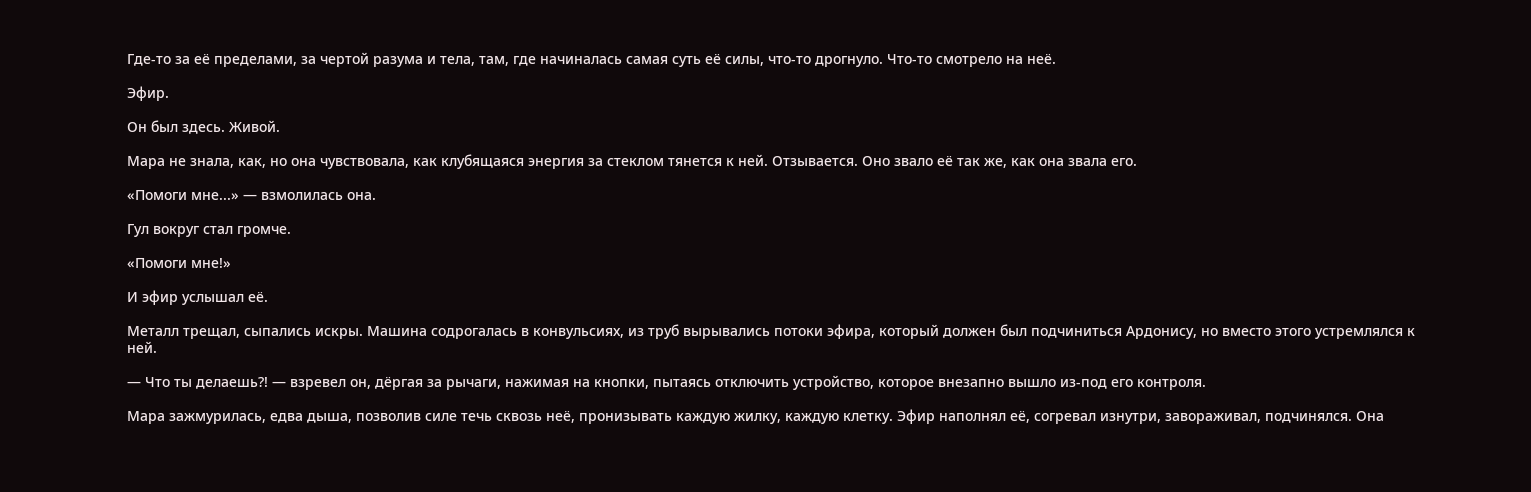Где-то за её пределами, за чертой разума и тела, там, где начиналась самая суть её силы, что-то дрогнуло. Что-то смотрело на неё.

Эфир.

Он был здесь. Живой.

Мара не знала, как, но она чувствовала, как клубящаяся энергия за стеклом тянется к ней. Отзывается. Оно звало её так же, как она звала его.

«Помоги мне...» — взмолилась она.

Гул вокруг стал громче.

«Помоги мне!»

И эфир услышал её.

Металл трещал, сыпались искры. Машина содрогалась в конвульсиях, из труб вырывались потоки эфира, который должен был подчиниться Ардонису, но вместо этого устремлялся к ней.

— Что ты делаешь?! — взревел он, дёргая за рычаги, нажимая на кнопки, пытаясь отключить устройство, которое внезапно вышло из-под его контроля.

Мара зажмурилась, едва дыша, позволив силе течь сквозь неё, пронизывать каждую жилку, каждую клетку. Эфир наполнял её, согревал изнутри, завораживал, подчинялся. Она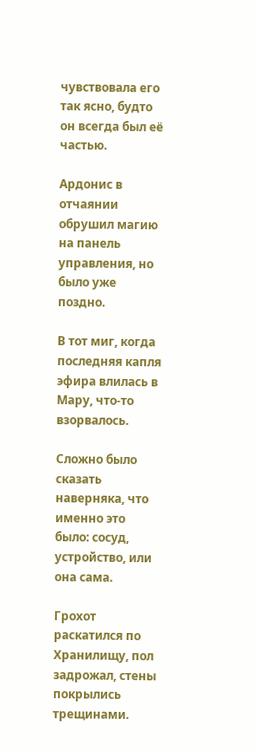чувствовала его так ясно, будто он всегда был её частью.

Ардонис в отчаянии обрушил магию на панель управления, но было уже поздно.

В тот миг, когда последняя капля эфира влилась в Мару, что-то взорвалось.

Сложно было сказать наверняка, что именно это было: сосуд, устройство, или она сама.

Грохот раскатился по Хранилищу, пол задрожал, стены покрылись трещинами.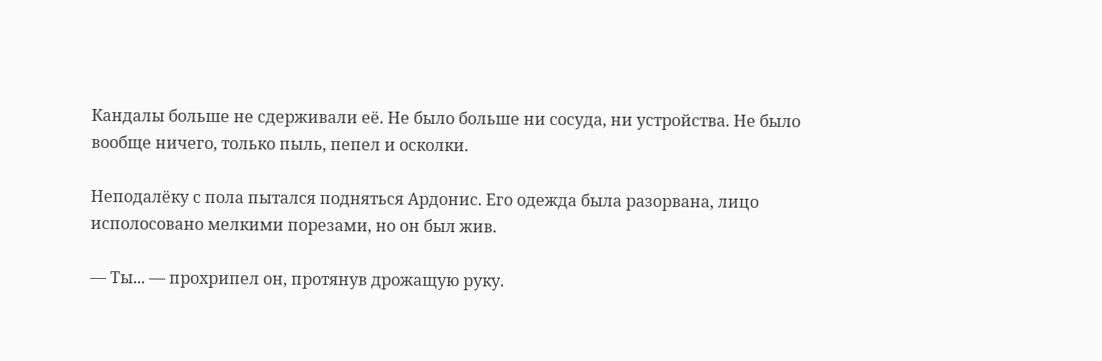Кандалы больше не сдерживали её. Не было больше ни сосуда, ни устройства. Не было вообще ничего, только пыль, пепел и осколки.

Неподалёку с пола пытался подняться Ардонис. Его одежда была разорвана, лицо исполосовано мелкими порезами, но он был жив.

— Ты... — прохрипел он, протянув дрожащую руку.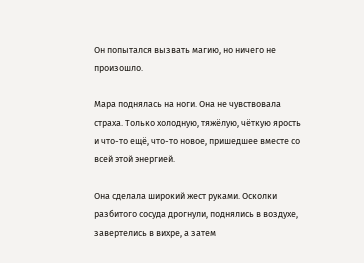Он попытался вызвать магию, но ничего не произошло.

Мара поднялась на ноги. Она не чувствовала страха. Только холодную, тяжёлую, чёткую ярость и что-то ещё, что-то новое, пришедшее вместе со всей этой энергией.

Она сделала широкий жест руками. Осколки разбитого сосуда дрогнули, поднялись в воздухе, завертелись в вихре, а затем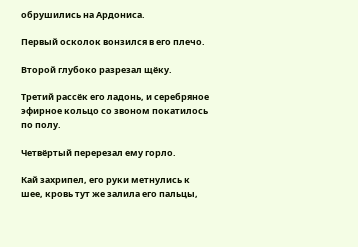обрушились на Ардониса.

Первый осколок вонзился в его плечо.

Второй глубоко разрезал щёку.

Третий рассёк его ладонь, и серебряное эфирное кольцо со звоном покатилось по полу.

Четвёртый перерезал ему горло.

Кай захрипел, его руки метнулись к шее, кровь тут же залила его пальцы,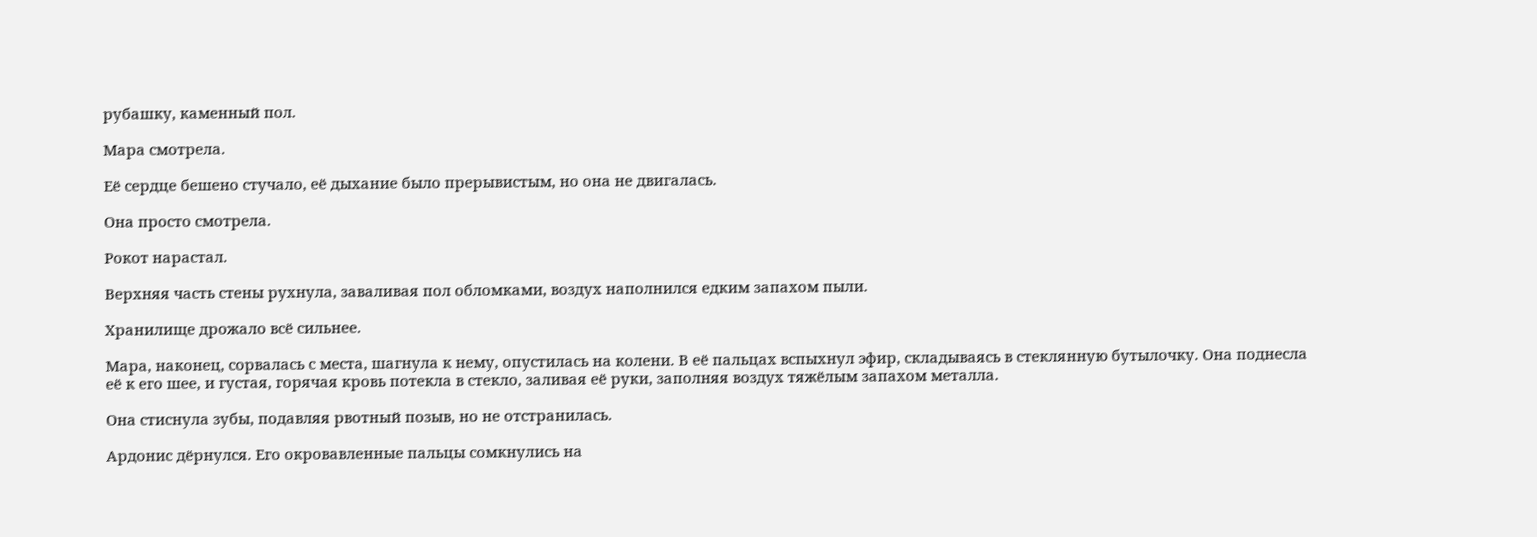рубашку, каменный пол.

Мара смотрела.

Её сердце бешено стучало, её дыхание было прерывистым, но она не двигалась.

Она просто смотрела.

Рокот нарастал.

Верхняя часть стены рухнула, заваливая пол обломками, воздух наполнился едким запахом пыли.

Хранилище дрожало всё сильнее.

Мара, наконец, сорвалась с места, шагнула к нему, опустилась на колени. В её пальцах вспыхнул эфир, складываясь в стеклянную бутылочку. Она поднесла её к его шее, и густая, горячая кровь потекла в стекло, заливая её руки, заполняя воздух тяжёлым запахом металла.

Она стиснула зубы, подавляя рвотный позыв, но не отстранилась.

Ардонис дёрнулся. Его окровавленные пальцы сомкнулись на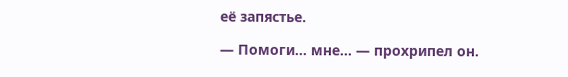её запястье.

— Помоги... мне... — прохрипел он.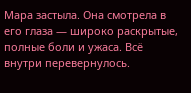Мара застыла. Она смотрела в его глаза — широко раскрытые, полные боли и ужаса. Всё внутри перевернулось.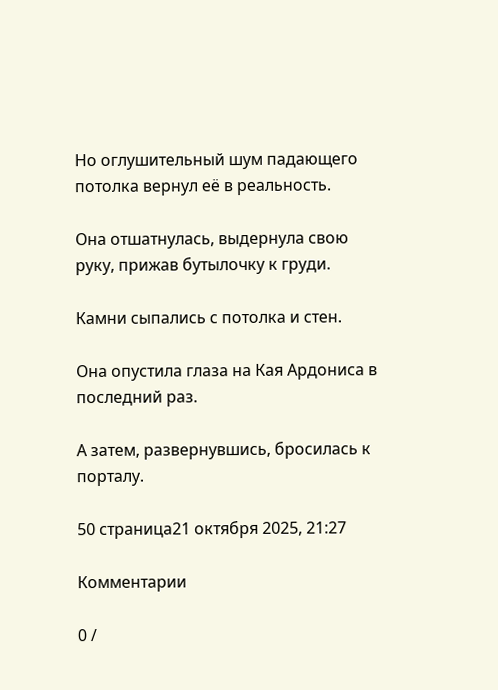Но оглушительный шум падающего потолка вернул её в реальность.

Она отшатнулась, выдернула свою руку, прижав бутылочку к груди.

Камни сыпались с потолка и стен.

Она опустила глаза на Кая Ардониса в последний раз.

А затем, развернувшись, бросилась к порталу.

50 страница21 октября 2025, 21:27

Комментарии

0 /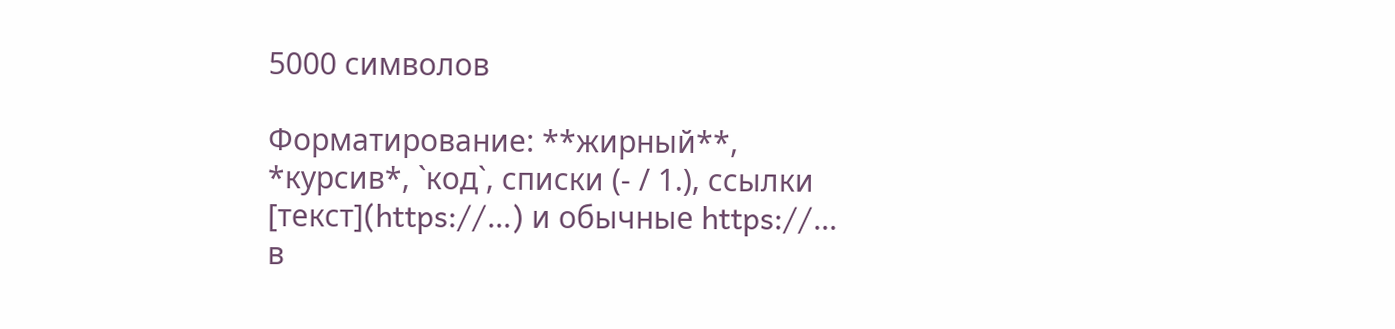5000 символов

Форматирование: **жирный**, *курсив*, `код`, списки (- / 1.), ссылки [текст](https://…) и обычные https://… в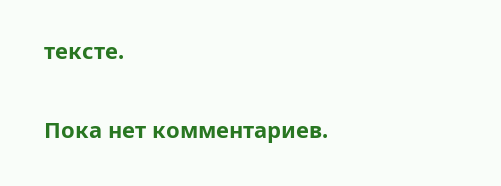тексте.

Пока нет комментариев.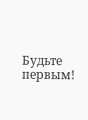Будьте первым!